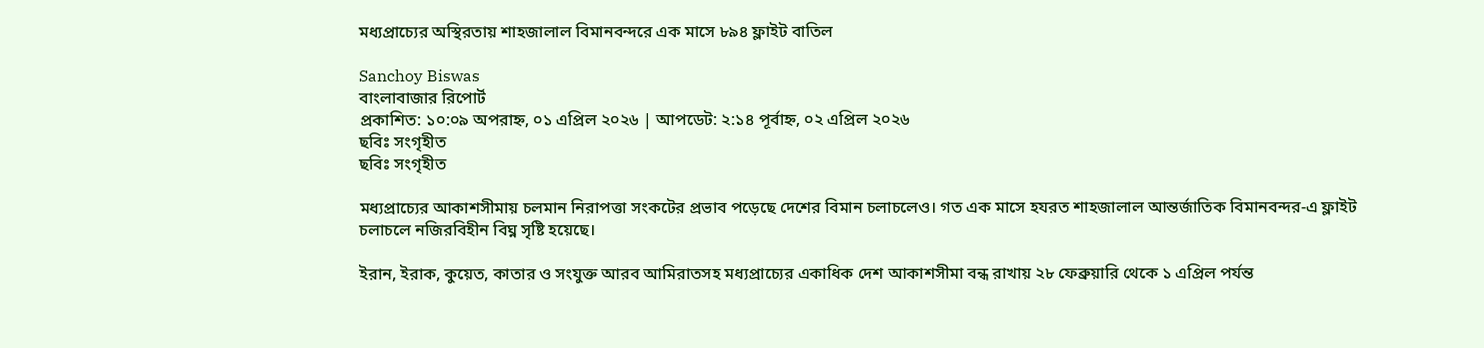মধ্যপ্রাচ্যের অস্থিরতায় শাহজালাল বিমানবন্দরে এক মাসে ৮৯৪ ফ্লাইট বাতিল

Sanchoy Biswas
বাংলাবাজার রিপোর্ট
প্রকাশিত: ১০:০৯ অপরাহ্ন, ০১ এপ্রিল ২০২৬ | আপডেট: ২:১৪ পূর্বাহ্ন, ০২ এপ্রিল ২০২৬
ছবিঃ সংগৃহীত
ছবিঃ সংগৃহীত

মধ্যপ্রাচ্যের আকাশসীমায় চলমান নিরাপত্তা সংকটের প্রভাব পড়েছে দেশের বিমান চলাচলেও। গত এক মাসে হযরত শাহজালাল আন্তর্জাতিক বিমানবন্দর-এ ফ্লাইট চলাচলে নজিরবিহীন বিঘ্ন সৃষ্টি হয়েছে।

ইরান, ইরাক, কুয়েত, কাতার ও সংযুক্ত আরব আমিরাতসহ মধ্যপ্রাচ্যের একাধিক দেশ আকাশসীমা বন্ধ রাখায় ২৮ ফেব্রুয়ারি থেকে ১ এপ্রিল পর্যন্ত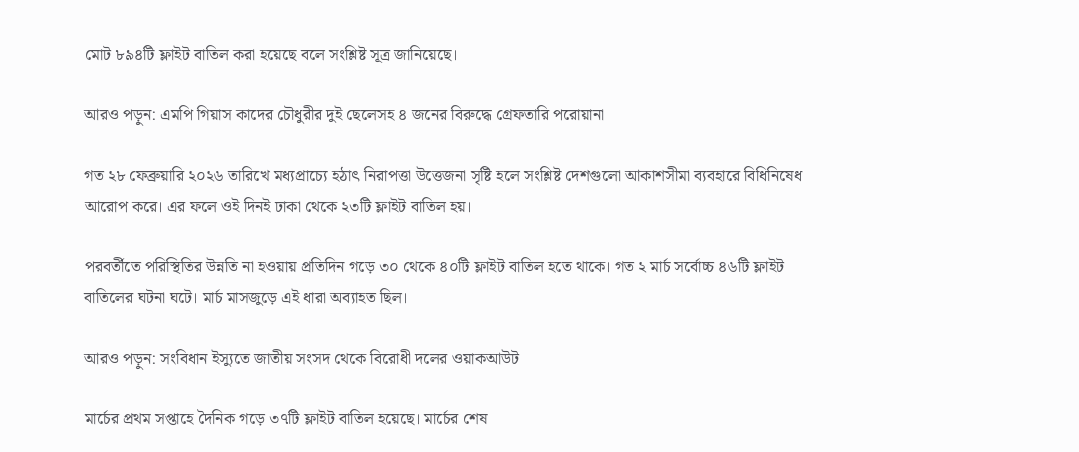মোট ৮৯৪টি ফ্লাইট বাতিল করা হয়েছে বলে সংশ্লিষ্ট সূত্র জানিয়েছে।

আরও পড়ুন: এমপি গিয়াস কাদের চৌধুরীর দুই ছেলেসহ ৪ জনের বিরুদ্ধে গ্রেফতারি পরোয়ানা

গত ২৮ ফেব্রুয়ারি ২০২৬ তারিখে মধ্যপ্রাচ্যে হঠাৎ নিরাপত্তা উত্তেজনা সৃষ্টি হলে সংশ্লিষ্ট দেশগুলো আকাশসীমা ব্যবহারে বিধিনিষেধ আরোপ করে। এর ফলে ওই দিনই ঢাকা থেকে ২৩টি ফ্লাইট বাতিল হয়।

পরবর্তীতে পরিস্থিতির উন্নতি না হওয়ায় প্রতিদিন গড়ে ৩০ থেকে ৪০টি ফ্লাইট বাতিল হতে থাকে। গত ২ মার্চ সর্বোচ্চ ৪৬টি ফ্লাইট বাতিলের ঘটনা ঘটে। মার্চ মাসজুড়ে এই ধারা অব্যাহত ছিল।

আরও পড়ুন: সংবিধান ইস্যুতে জাতীয় সংসদ থেকে বিরোধী দলের ওয়াকআউট

মার্চের প্রথম সপ্তাহে দৈনিক গড়ে ৩৭টি ফ্লাইট বাতিল হয়েছে। মার্চের শেষ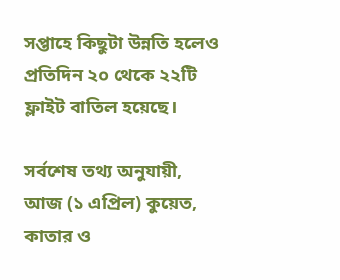সপ্তাহে কিছুটা উন্নতি হলেও প্রতিদিন ২০ থেকে ২২টি ফ্লাইট বাতিল হয়েছে।

সর্বশেষ তথ্য অনুযায়ী, আজ (১ এপ্রিল) কুয়েত, কাতার ও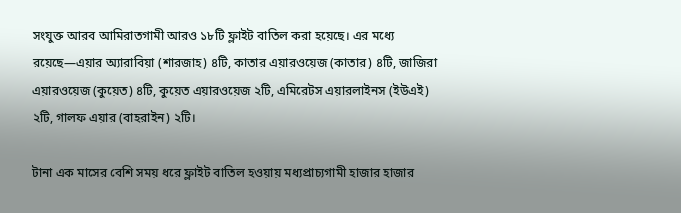সংযুক্ত আরব আমিরাতগামী আরও ১৮টি ফ্লাইট বাতিল করা হয়েছে। এর মধ্যে রয়েছে—এয়ার অ্যারাবিয়া (শারজাহ) ৪টি, কাতার এয়ারওয়েজ (কাতার) ৪টি, জাজিরা এয়ারওয়েজ (কুয়েত) ৪টি, কুয়েত এয়ারওয়েজ ২টি, এমিরেটস এয়ারলাইনস (ইউএই) ২টি, গালফ এয়ার (বাহরাইন) ২টি।

টানা এক মাসের বেশি সময় ধরে ফ্লাইট বাতিল হওয়ায় মধ্যপ্রাচ্যগামী হাজার হাজার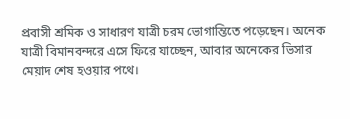প্রবাসী শ্রমিক ও সাধারণ যাত্রী চরম ভোগান্তিতে পড়েছেন। অনেক যাত্রী বিমানবন্দরে এসে ফিরে যাচ্ছেন, আবার অনেকের ভিসার মেয়াদ শেষ হওয়ার পথে।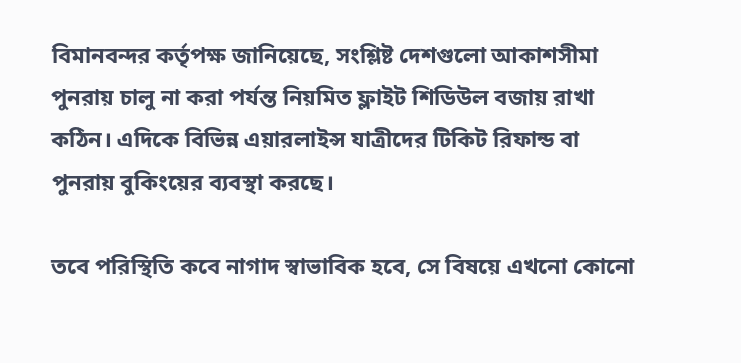বিমানবন্দর কর্তৃপক্ষ জানিয়েছে, সংশ্লিষ্ট দেশগুলো আকাশসীমা পুনরায় চালু না করা পর্যন্ত নিয়মিত ফ্লাইট শিডিউল বজায় রাখা কঠিন। এদিকে বিভিন্ন এয়ারলাইন্স যাত্রীদের টিকিট রিফান্ড বা পুনরায় বুকিংয়ের ব্যবস্থা করছে।

তবে পরিস্থিতি কবে নাগাদ স্বাভাবিক হবে, সে বিষয়ে এখনো কোনো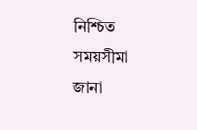নিশ্চিত সময়সীমা জানা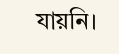যায়নি।